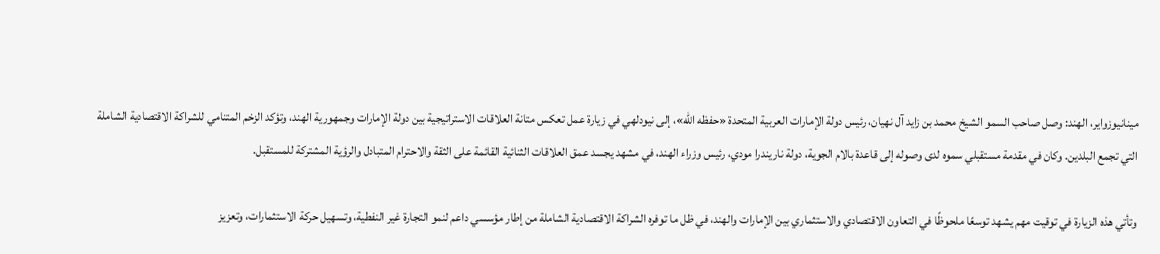مينانيوزواير، الهند: وصل صاحب السمو الشيخ محمد بن زايد آل نهيان، رئيس دولة الإمارات العربية المتحدة «حفظه الله»، إلى نيودلهي في زيارة عمل تعكس متانة العلاقات الاستراتيجية بين دولة الإمارات وجمهورية الهند، وتؤكد الزخم المتنامي للشراكة الاقتصادية الشاملة التي تجمع البلدين. وكان في مقدمة مستقبلي سموه لدى وصوله إلى قاعدة بالام الجوية، دولة ناريندرا مودي، رئيس وزراء الهند، في مشهد يجسد عمق العلاقات الثنائية القائمة على الثقة والاحترام المتبادل والرؤية المشتركة للمستقبل.

وتأتي هذه الزيارة في توقيت مهم يشهد توسعًا ملحوظًا في التعاون الاقتصادي والاستثماري بين الإمارات والهند، في ظل ما توفره الشراكة الاقتصادية الشاملة من إطار مؤسسي داعم لنمو التجارة غير النفطية، وتسهيل حركة الاستثمارات، وتعزيز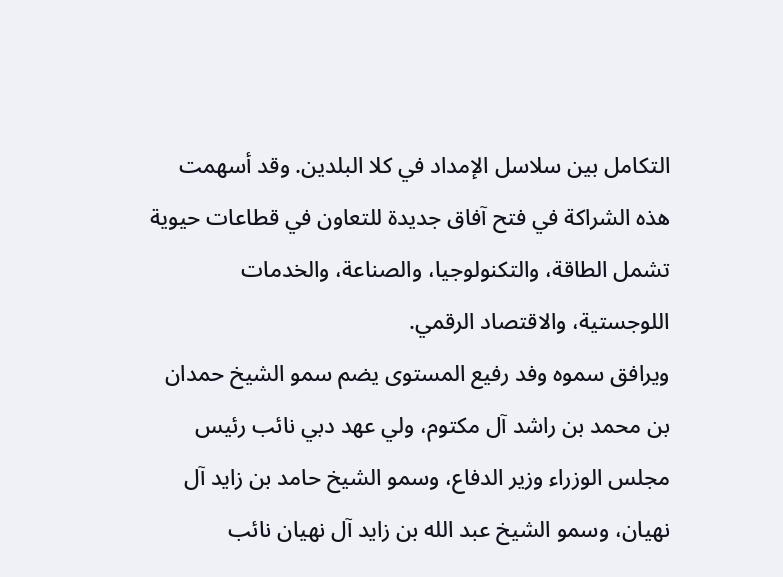التكامل بين سلاسل الإمداد في كلا البلدين. وقد أسهمت هذه الشراكة في فتح آفاق جديدة للتعاون في قطاعات حيوية تشمل الطاقة، والتكنولوجيا، والصناعة، والخدمات اللوجستية، والاقتصاد الرقمي.
ويرافق سموه وفد رفيع المستوى يضم سمو الشيخ حمدان بن محمد بن راشد آل مكتوم، ولي عهد دبي نائب رئيس مجلس الوزراء وزير الدفاع، وسمو الشيخ حامد بن زايد آل نهيان، وسمو الشيخ عبد الله بن زايد آل نهيان نائب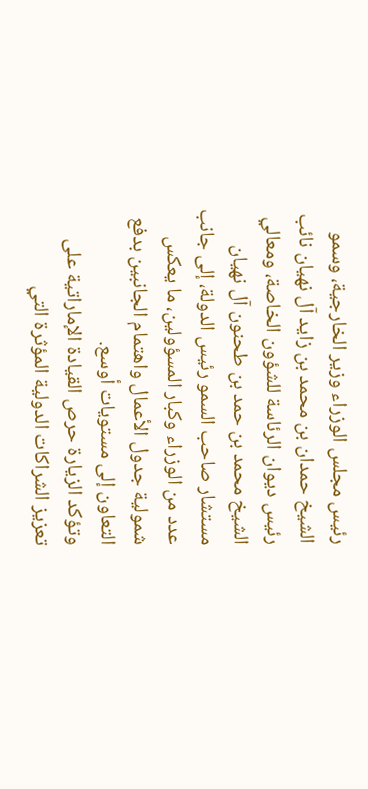رئيس مجلس الوزراء وزير الخارجية، وسمو الشيخ حمدان بن محمد بن زايد آل نهيان نائب رئيس ديوان الرئاسة للشؤون الخاصة، ومعالي الشيخ محمد بن حمد بن طحنون آل نهيان مستشار صاحب السمو رئيس الدولة، إلى جانب عدد من الوزراء وكبار المسؤولين، ما يعكس شمولية جدول الأعمال واهتمام الجانبين بدفع التعاون إلى مستويات أوسع.
وتؤكد الزيارة حرص القيادة الإماراتية على تعزيز الشراكات الدولية المؤثرة التي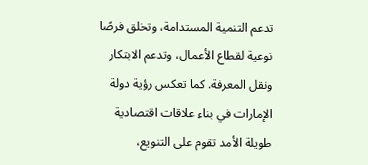تدعم التنمية المستدامة، وتخلق فرصًا نوعية لقطاع الأعمال، وتدعم الابتكار ونقل المعرفة. كما تعكس رؤية دولة الإمارات في بناء علاقات اقتصادية طويلة الأمد تقوم على التنويع،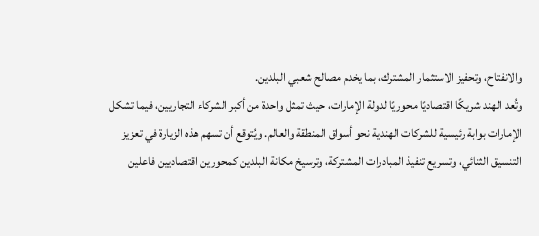والانفتاح، وتحفيز الاستثمار المشترك، بما يخدم مصالح شعبي البلدين.
وتُعد الهند شريكًا اقتصاديًا محوريًا لدولة الإمارات، حيث تمثل واحدة من أكبر الشركاء التجاريين، فيما تشكل الإمارات بوابة رئيسية للشركات الهندية نحو أسواق المنطقة والعالم. ويُتوقع أن تسهم هذه الزيارة في تعزيز التنسيق الثنائي، وتسريع تنفيذ المبادرات المشتركة، وترسيخ مكانة البلدين كمحورين اقتصاديين فاعلين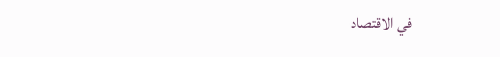في الاقتصاد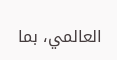العالمي، بما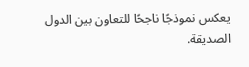يعكس نموذجًا ناجحًا للتعاون بين الدول الصديقة.